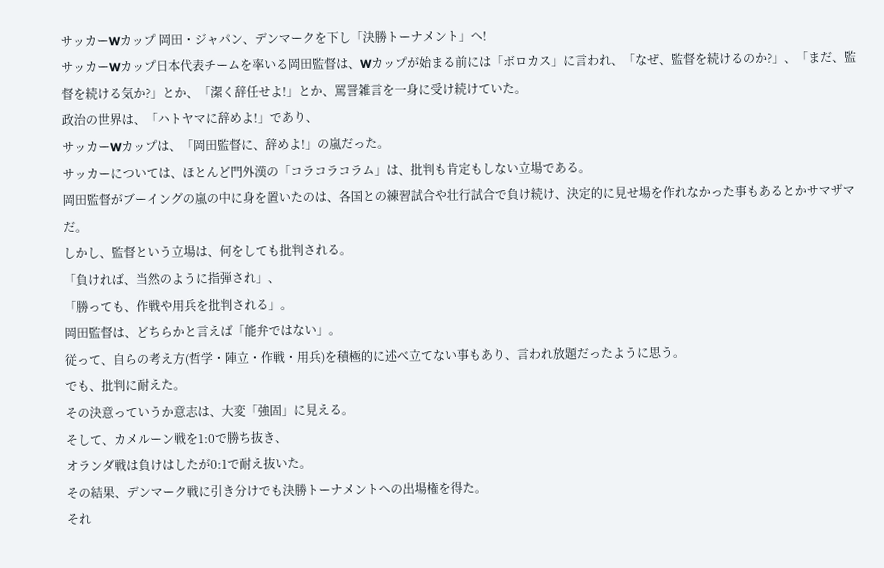サッカーWカップ 岡田・ジャパン、デンマークを下し「決勝トーナメント」へ!
サッカーWカップ日本代表チームを率いる岡田監督は、Wカップが始まる前には「ボロカス」に言われ、「なぜ、監督を続けるのか?」、「まだ、監督を続ける気か?」とか、「潔く辞任せよ!」とか、罵詈雑言を一身に受け続けていた。
政治の世界は、「ハトヤマに辞めよ!」であり、
サッカーWカップは、「岡田監督に、辞めよ!」の嵐だった。
サッカーについては、ほとんど門外漢の「コラコラコラム」は、批判も肯定もしない立場である。
岡田監督がブーイングの嵐の中に身を置いたのは、各国との練習試合や壮行試合で負け続け、決定的に見せ場を作れなかった事もあるとかサマザマだ。
しかし、監督という立場は、何をしても批判される。
「負ければ、当然のように指弾され」、
「勝っても、作戦や用兵を批判される」。
岡田監督は、どちらかと言えば「能弁ではない」。
従って、自らの考え方(哲学・陣立・作戦・用兵)を積極的に述べ立てない事もあり、言われ放題だったように思う。
でも、批判に耐えた。
その決意っていうか意志は、大変「強固」に見える。
そして、カメルーン戦を1:0で勝ち抜き、
オランダ戦は負けはしたが0:1で耐え抜いた。
その結果、デンマーク戦に引き分けでも決勝トーナメントへの出場権を得た。
それ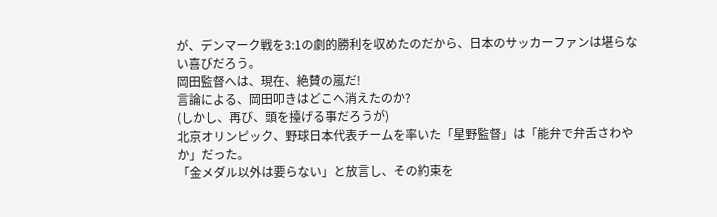が、デンマーク戦を3:1の劇的勝利を収めたのだから、日本のサッカーファンは堪らない喜びだろう。
岡田監督へは、現在、絶賛の嵐だ!
言論による、岡田叩きはどこへ消えたのか?
(しかし、再び、頭を擡げる事だろうが)
北京オリンピック、野球日本代表チームを率いた「星野監督」は「能弁で弁舌さわやか」だった。
「金メダル以外は要らない」と放言し、その約束を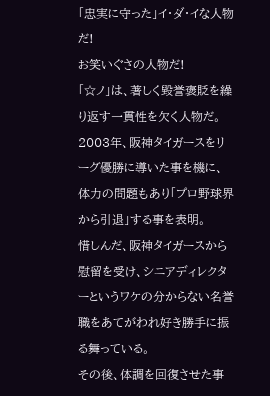「忠実に守った」イ・ダ・イな人物だ!
お笑いぐさの人物だ!
「☆ノ」は、著しく毀誉褒貶を繰り返す一貫性を欠く人物だ。
2003年、阪神タイガースをリーグ優勝に導いた事を機に、体力の問題もあり「プロ野球界から引退」する事を表明。
惜しんだ、阪神タイガースから慰留を受け、シニアディレクターというワケの分からない名誉職をあてがわれ好き勝手に振る舞っている。
その後、体調を回復させた事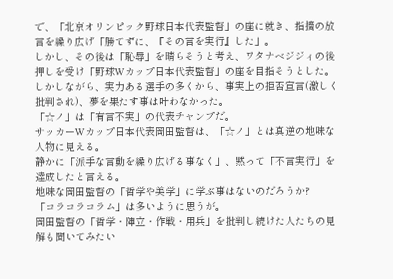で、「北京オリンピック野球日本代表監督」の座に就き、指摘の放言を繰り広げ「勝てずに、『その言を実行』した」。
しかし、その後は「恥辱」を晴らそうと考え、ワタナベジジィの後押しを受け「野球Wカップ日本代表監督」の座を目指そうとした。
しかしながら、実力ある選手の多くから、事実上の拒否宣言(激しく批判され)、夢を果たす事は叶わなかった。
「☆ノ」は「有言不実」の代表チャンプだ。
サッカーWカップ日本代表岡田監督は、「☆ノ」とは真逆の地味な人物に見える。
静かに「派手な言動を繰り広げる事なく」、黙って「不言実行」を達成したと言える。
地味な岡田監督の「哲学や美学」に学ぶ事はないのだろうか?
「コラコラコラム」は多いように思うが。
岡田監督の「哲学・陣立・作戦・用兵」を批判し続けた人たちの見解も聞いてみたい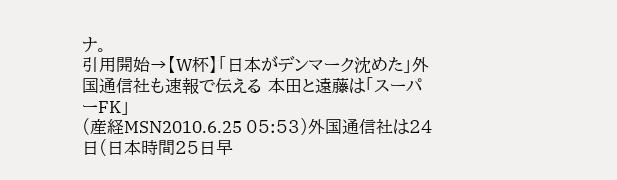ナ。
引用開始→【W杯】「日本がデンマーク沈めた」外国通信社も速報で伝える 本田と遠藤は「スーパーFK」
(産経MSN2010.6.25 05:53)外国通信社は24日(日本時間25日早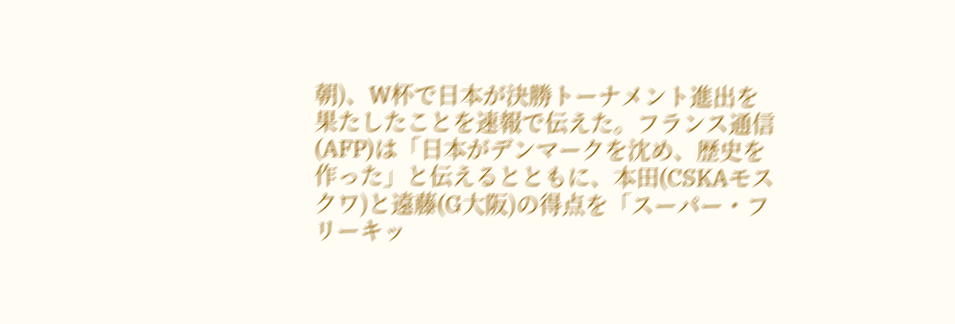朝)、W杯で日本が決勝トーナメント進出を果たしたことを速報で伝えた。フランス通信(AFP)は「日本がデンマークを沈め、歴史を作った」と伝えるとともに、本田(CSKAモスクワ)と遠藤(G大阪)の得点を「スーパー・フリーキッ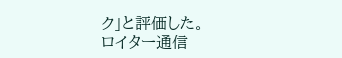ク」と評価した。
ロイター通信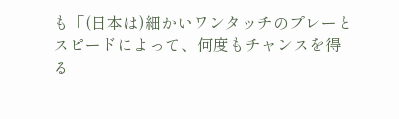も「(日本は)細かいワンタッチのプレーとスピードによって、何度もチャンスを得る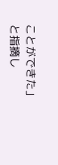ことができた」と指摘し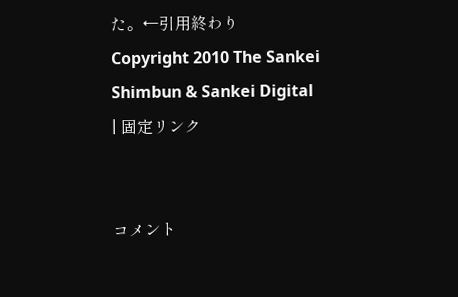た。←引用終わり
Copyright 2010 The Sankei Shimbun & Sankei Digital
| 固定リンク


コメント